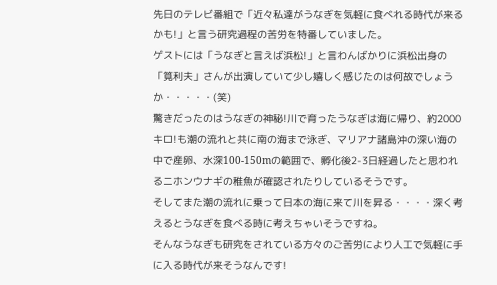先日のテレビ番組で「近々私達がうなぎを気軽に食べれる時代が来るかも!」と言う研究過程の苦労を特番していました。
ゲストには「うなぎと言えば浜松!」と言わんばかりに浜松出身の「筧利夫」さんが出演していて少し嬉しく感じたのは何故でしょうか・・・・・(笑)
驚きだったのはうなぎの神秘!川で育ったうなぎは海に帰り、約2000キロ!も潮の流れと共に南の海まで泳ぎ、マリアナ諸島沖の深い海の中で産卵、水深100-150mの範囲で、孵化後2-3日経過したと思われるニホンウナギの稚魚が確認されたりしているそうです。
そしてまた潮の流れに乗って日本の海に来て川を昇る・・・・深く考えるとうなぎを食べる時に考えちゃいそうですね。
そんなうなぎも研究をされている方々のご苦労により人工で気軽に手に入る時代が来そうなんです!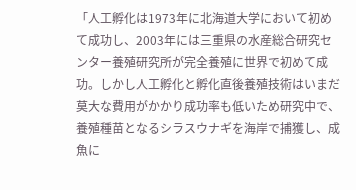「人工孵化は1973年に北海道大学において初めて成功し、2003年には三重県の水産総合研究センター養殖研究所が完全養殖に世界で初めて成功。しかし人工孵化と孵化直後養殖技術はいまだ莫大な費用がかかり成功率も低いため研究中で、養殖種苗となるシラスウナギを海岸で捕獲し、成魚に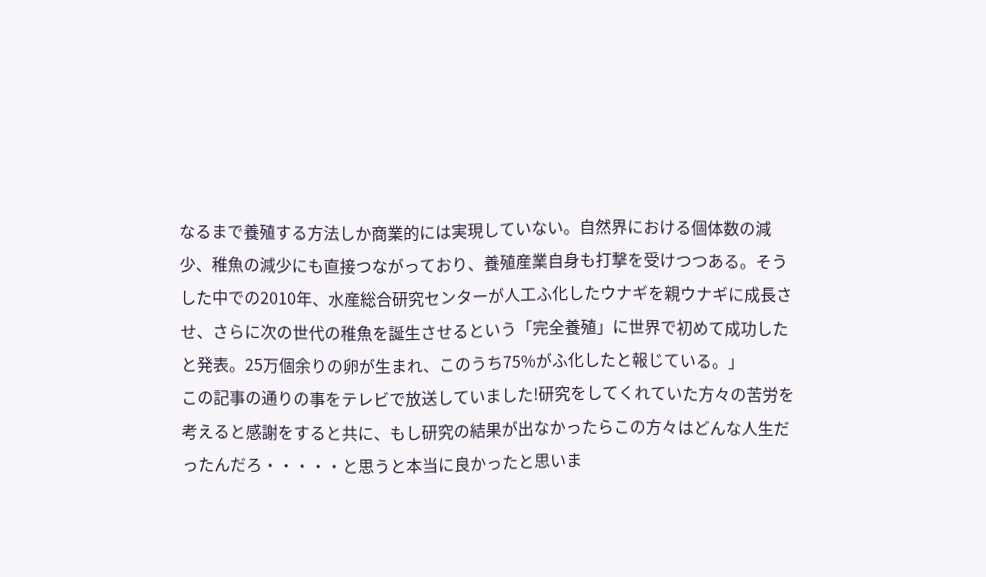なるまで養殖する方法しか商業的には実現していない。自然界における個体数の減少、稚魚の減少にも直接つながっており、養殖産業自身も打撃を受けつつある。そうした中での2010年、水産総合研究センターが人工ふ化したウナギを親ウナギに成長させ、さらに次の世代の稚魚を誕生させるという「完全養殖」に世界で初めて成功したと発表。25万個余りの卵が生まれ、このうち75%がふ化したと報じている。」
この記事の通りの事をテレビで放送していました!研究をしてくれていた方々の苦労を考えると感謝をすると共に、もし研究の結果が出なかったらこの方々はどんな人生だったんだろ・・・・・と思うと本当に良かったと思いま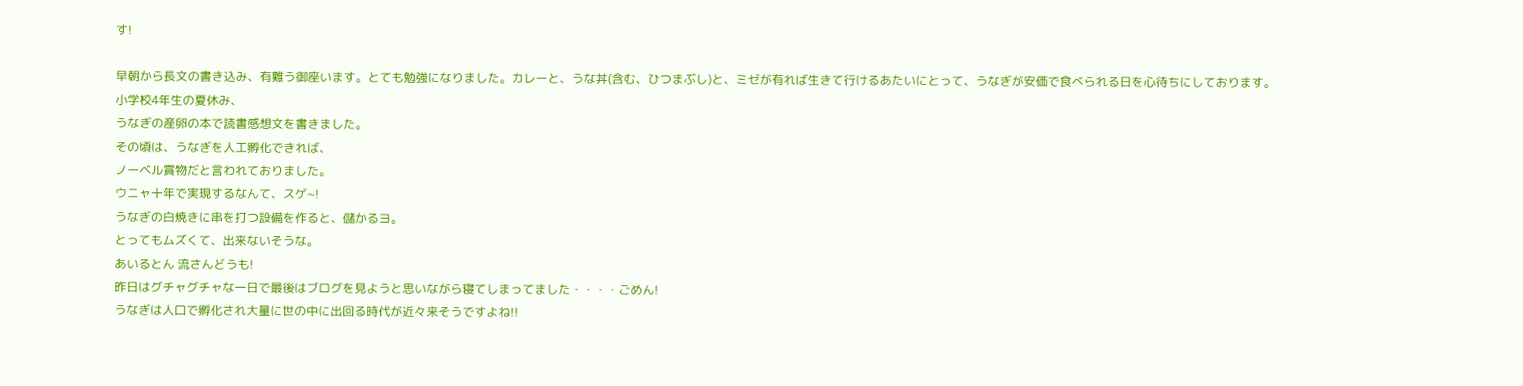す!

早朝から長文の書き込み、有難う御座います。とても勉強になりました。カレーと、うな丼(含む、ひつまぶし)と、ミゼが有れば生きて行けるあたいにとって、うなぎが安価で食べられる日を心待ちにしております。
小学校4年生の夏休み、
うなぎの産卵の本で読書感想文を書きました。
その頃は、うなぎを人工孵化できれば、
ノーベル賞物だと言われておりました。
ウニャ十年で実現するなんて、スゲ~!
うなぎの白焼きに串を打つ設備を作ると、儲かるヨ。
とってもムズくて、出来ないそうな。
あいるとん 流さんどうも!
昨日はグチャグチャな一日で最後はブログを見ようと思いながら寝てしまってました・・・・ごめん!
うなぎは人口で孵化され大量に世の中に出回る時代が近々来そうですよね!!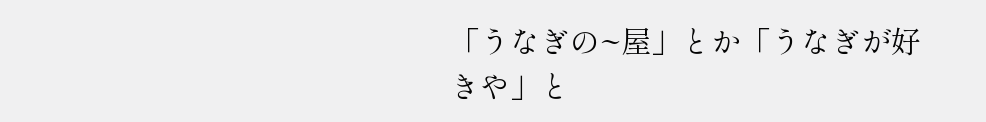「うなぎの~屋」とか「うなぎが好きや」と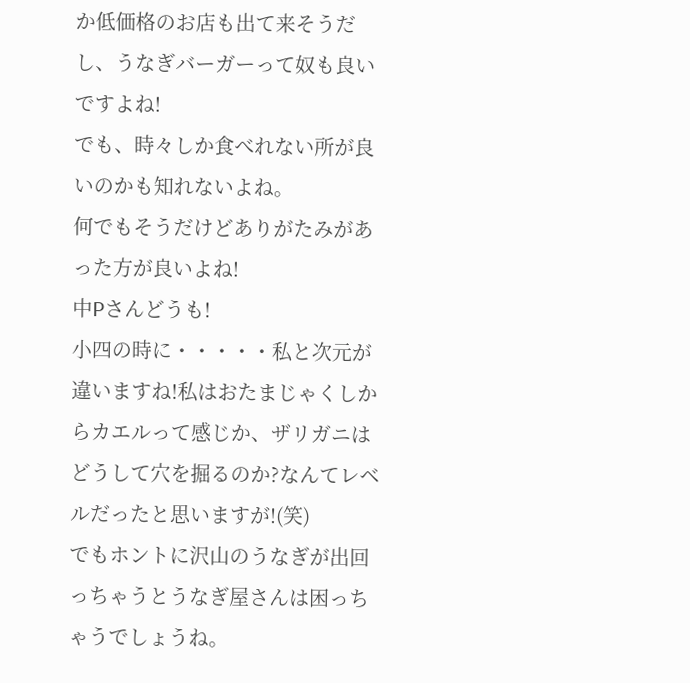か低価格のお店も出て来そうだし、うなぎバーガーって奴も良いですよね!
でも、時々しか食べれない所が良いのかも知れないよね。
何でもそうだけどありがたみがあった方が良いよね!
中Pさんどうも!
小四の時に・・・・・私と次元が違いますね!私はおたまじゃくしからカエルって感じか、ザリガニはどうして穴を掘るのか?なんてレベルだったと思いますが!(笑)
でもホントに沢山のうなぎが出回っちゃうとうなぎ屋さんは困っちゃうでしょうね。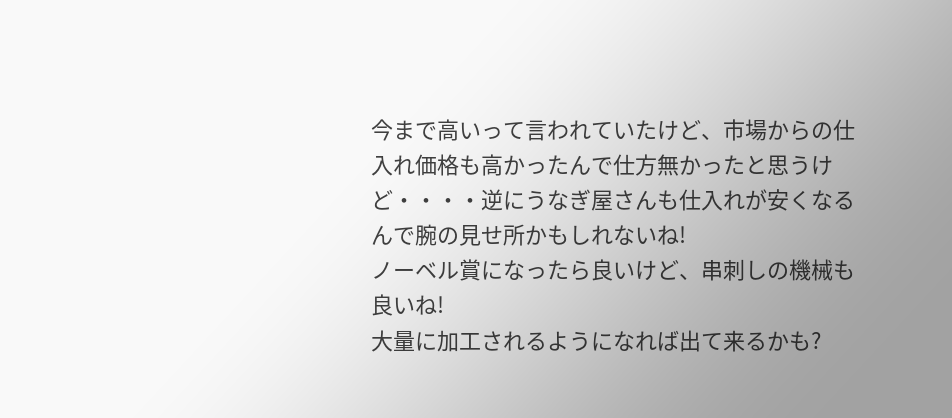今まで高いって言われていたけど、市場からの仕入れ価格も高かったんで仕方無かったと思うけど・・・・逆にうなぎ屋さんも仕入れが安くなるんで腕の見せ所かもしれないね!
ノーベル賞になったら良いけど、串刺しの機械も良いね!
大量に加工されるようになれば出て来るかも?